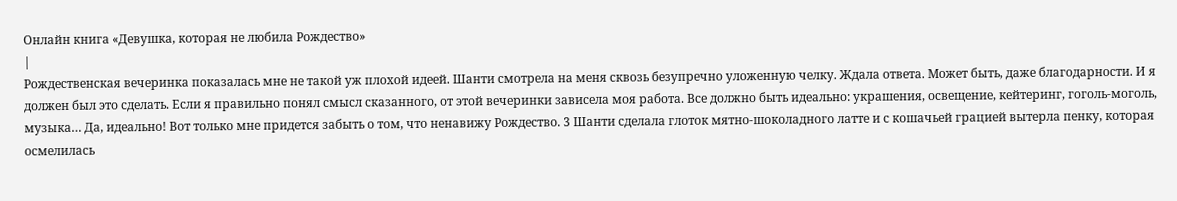Онлайн книга «Девушка, которая не любила Рождество»
|
Рождественская вечеринка показалась мне не такой уж плохой идеей. Шанти смотрела на меня сквозь безупречно уложенную челку. Ждала ответа. Может быть, даже благодарности. И я должен был это сделать. Если я правильно понял смысл сказанного, от этой вечеринки зависела моя работа. Все должно быть идеально: украшения, освещение, кейтеринг, гоголь-моголь, музыка… Да, идеально! Вот только мне придется забыть о том, что ненавижу Рождество. 3 Шанти сделала глоток мятно-шоколадного латте и с кошачьей грацией вытерла пенку, которая осмелилась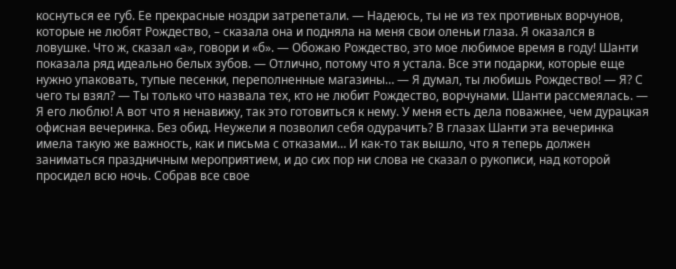коснуться ее губ. Ее прекрасные ноздри затрепетали. — Надеюсь, ты не из тех противных ворчунов, которые не любят Рождество, – сказала она и подняла на меня свои оленьи глаза. Я оказался в ловушке. Что ж, сказал «а», говори и «б». — Обожаю Рождество, это мое любимое время в году! Шанти показала ряд идеально белых зубов. — Отлично, потому что я устала. Все эти подарки, которые еще нужно упаковать, тупые песенки, переполненные магазины… — Я думал, ты любишь Рождество! — Я? С чего ты взял? — Ты только что назвала тех, кто не любит Рождество, ворчунами. Шанти рассмеялась. — Я его люблю! А вот что я ненавижу, так это готовиться к нему. У меня есть дела поважнее, чем дурацкая офисная вечеринка. Без обид. Неужели я позволил себя одурачить? В глазах Шанти эта вечеринка имела такую же важность, как и письма с отказами… И как-то так вышло, что я теперь должен заниматься праздничным мероприятием, и до сих пор ни слова не сказал о рукописи, над которой просидел всю ночь. Собрав все свое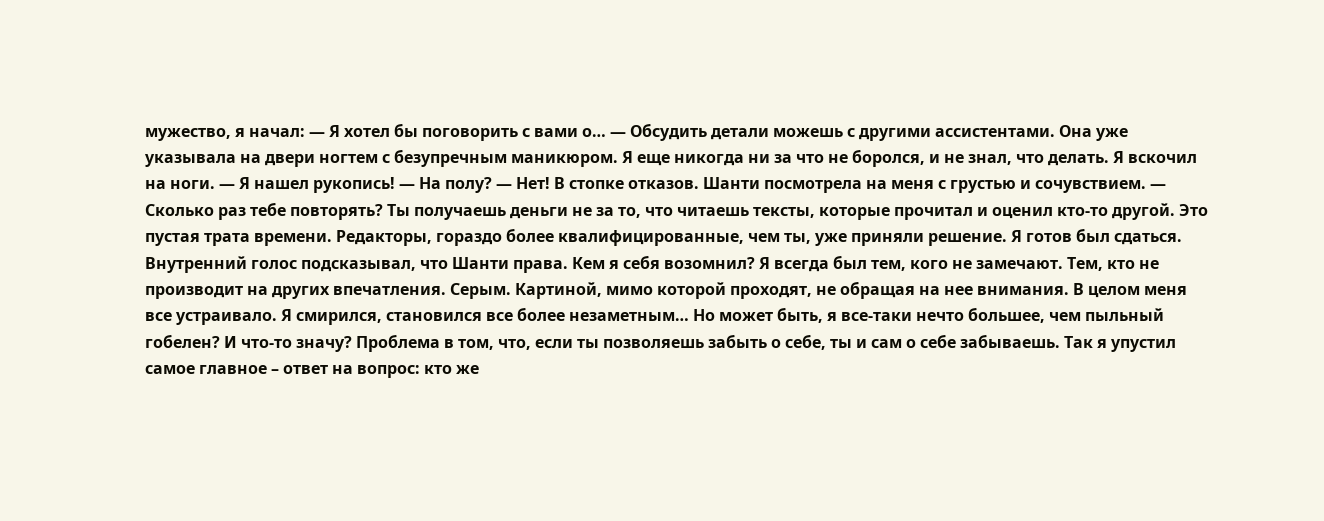мужество, я начал: — Я хотел бы поговорить с вами о… — Обсудить детали можешь с другими ассистентами. Она уже указывала на двери ногтем с безупречным маникюром. Я еще никогда ни за что не боролся, и не знал, что делать. Я вскочил на ноги. — Я нашел рукопись! — На полу? — Нет! В стопке отказов. Шанти посмотрела на меня с грустью и сочувствием. — Сколько раз тебе повторять? Ты получаешь деньги не за то, что читаешь тексты, которые прочитал и оценил кто-то другой. Это пустая трата времени. Редакторы, гораздо более квалифицированные, чем ты, уже приняли решение. Я готов был сдаться. Внутренний голос подсказывал, что Шанти права. Кем я себя возомнил? Я всегда был тем, кого не замечают. Тем, кто не производит на других впечатления. Серым. Картиной, мимо которой проходят, не обращая на нее внимания. В целом меня все устраивало. Я смирился, становился все более незаметным… Но может быть, я все-таки нечто большее, чем пыльный гобелен? И что-то значу? Проблема в том, что, если ты позволяешь забыть о себе, ты и сам о себе забываешь. Так я упустил самое главное – ответ на вопрос: кто же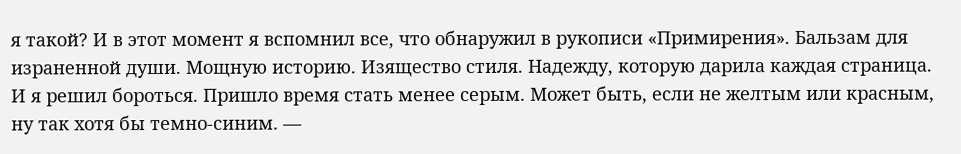я такой? И в этот момент я вспомнил все, что обнаружил в рукописи «Примирения». Бальзам для израненной души. Мощную историю. Изящество стиля. Надежду, которую дарила каждая страница. И я решил бороться. Пришло время стать менее серым. Может быть, если не желтым или красным, ну так хотя бы темно-синим. —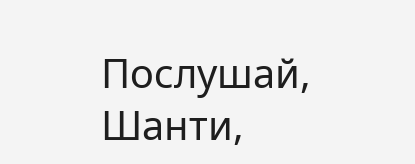Послушай, Шанти,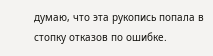думаю, что эта рукопись попала в стопку отказов по ошибке.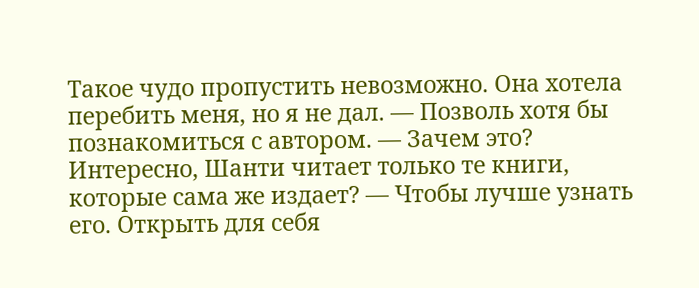Такое чудо пропустить невозможно. Она хотела перебить меня, но я не дал. — Позволь хотя бы познакомиться с автором. — Зачем это? Интересно, Шанти читает только те книги, которые сама же издает? — Чтобы лучше узнать его. Открыть для себя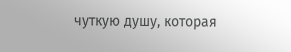чуткую душу, которая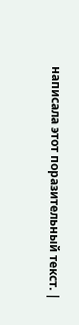написала этот поразительный текст. |